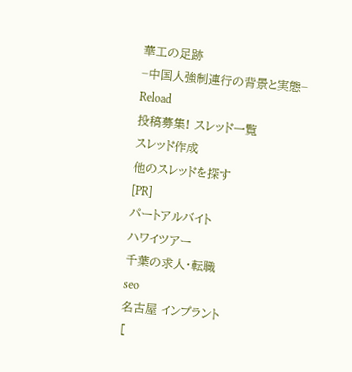華工の足跡
−中国人強制連行の背景と実態−
Reload
投稿募集! スレッド一覧
スレッド作成
他のスレッドを探す
[PR]
パートアルバイト
ハワイツアー
千葉の求人・転職
seo
名古屋 インプラント
[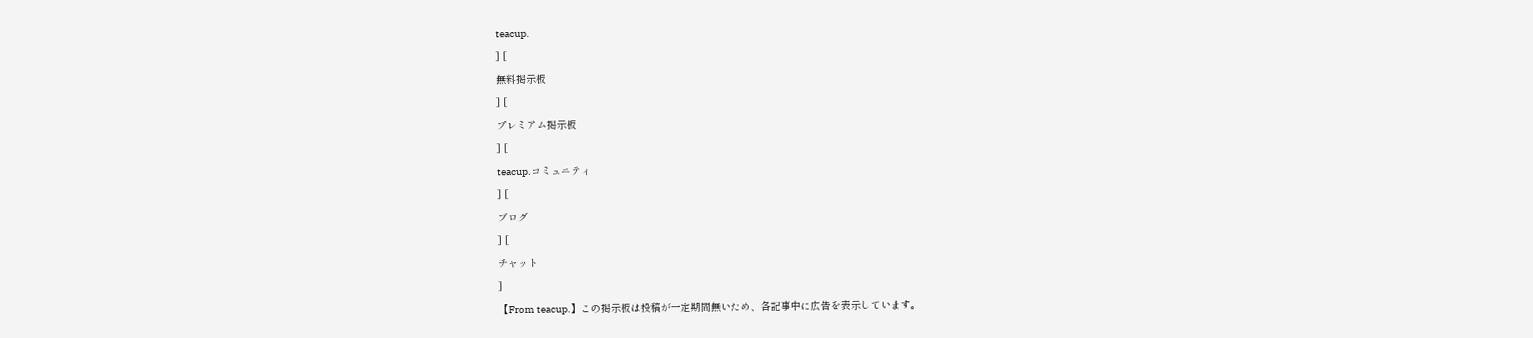teacup.
] [
無料掲示板
] [
プレミアム掲示板
] [
teacup.コミュニティ
] [
ブログ
] [
チャット
]
【From teacup.】この掲示板は投稿が一定期間無いため、各記事中に広告を表示しています。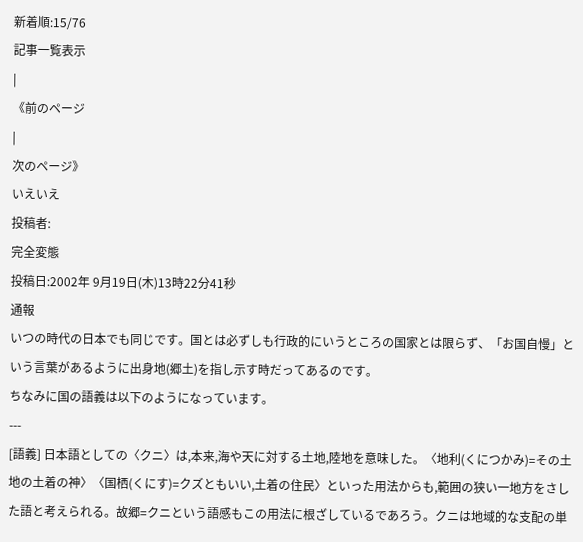新着順:15/76
記事一覧表示
|
《前のページ
|
次のページ》
いえいえ
投稿者:
完全変態
投稿日:2002年 9月19日(木)13時22分41秒
通報
いつの時代の日本でも同じです。国とは必ずしも行政的にいうところの国家とは限らず、「お国自慢」という言葉があるように出身地(郷土)を指し示す時だってあるのです。
ちなみに国の語義は以下のようになっています。
---
[語義] 日本語としての〈クニ〉は,本来,海や天に対する土地,陸地を意味した。〈地利(くにつかみ)=その土地の土着の神〉〈国栖(くにす)=クズともいい,土着の住民〉といった用法からも,範囲の狭い一地方をさした語と考えられる。故郷=クニという語感もこの用法に根ざしているであろう。クニは地域的な支配の単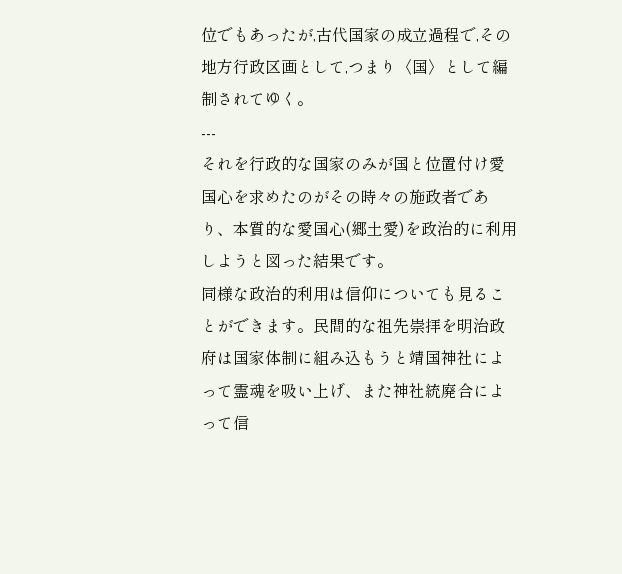位でもあったが,古代国家の成立過程で,その地方行政区画として,つまり〈国〉として編制されてゆく。
---
それを行政的な国家のみが国と位置付け愛国心を求めたのがその時々の施政者であり、本質的な愛国心(郷土愛)を政治的に利用しようと図った結果です。
同様な政治的利用は信仰についても見ることができます。民間的な祖先崇拝を明治政府は国家体制に組み込もうと靖国神社によって霊魂を吸い上げ、また神社統廃合によって信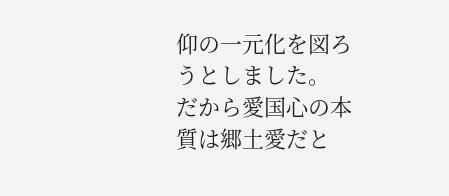仰の一元化を図ろうとしました。
だから愛国心の本質は郷土愛だと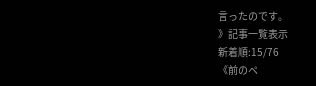言ったのです。
》記事一覧表示
新着順:15/76
《前のペ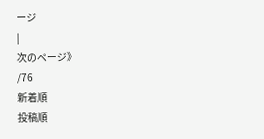ージ
|
次のページ》
/76
新着順
投稿順